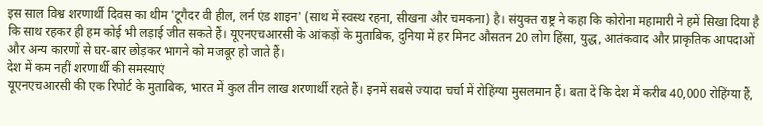इस साल विश्व शरणार्थी दिवस का थीम 'टूगैदर वी हील, लर्न एंड शाइन' (साथ में स्वस्थ रहना, सीखना और चमकना) है। संयुक्त राष्ट्र ने कहा कि कोरोना महामारी ने हमें सिखा दिया है कि साथ रहकर ही हम कोई भी लड़ाई जीत सकते हैं। यूएनएचआरसी के आंकड़ों के मुताबिक, दुनिया में हर मिनट औसतन 20 लोग हिंसा, युद्ध, आतंकवाद और प्राकृतिक आपदाओं और अन्य कारणों से घर-बार छोड़कर भागने को मजबूर हो जाते हैं।
देश में कम नहीं शरणार्थी की समस्याएं
यूएनएचआरसी की एक रिपोर्ट के मुताबिक, भारत में कुल तीन लाख शरणार्थी रहते हैं। इनमें सबसे ज्यादा चर्चा में रोहिंग्या मुसलमान हैं। बता दें कि देश में करीब 40,000 रोहिंग्या हैं,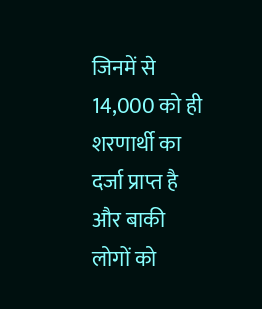जिनमें से 14,000 को ही शरणार्थी का दर्जा प्राप्त है और बाकी लोगों को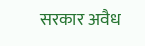सरकार अवैध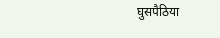घुसपैठिया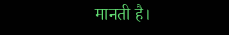मानती है।